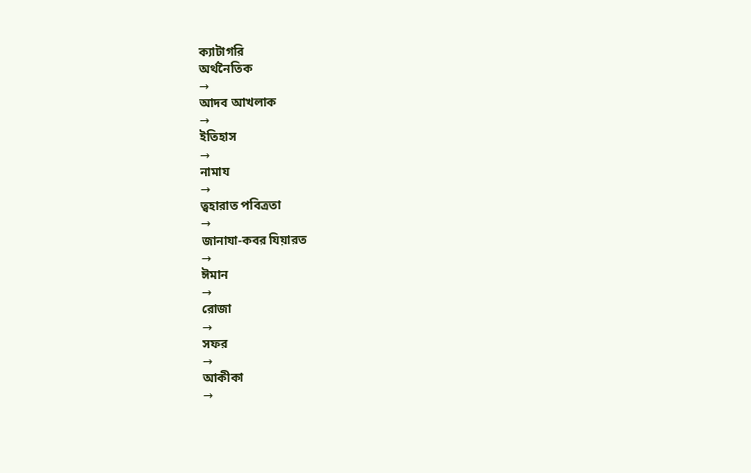ক্যাটাগরি
অর্থনৈতিক
→
আদব আখলাক
→
ইতিহাস
→
নামায
→
ত্বহারাত পবিত্রতা
→
জানাযা-কবর যিয়ারত
→
ঈমান
→
রোজা
→
সফর
→
আকীকা
→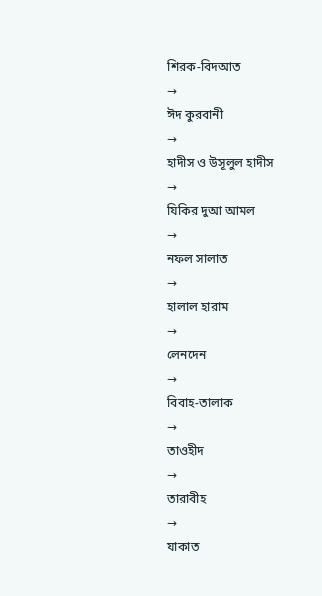শিরক-বিদআত
→
ঈদ কুরবানী
→
হাদীস ও উসূলুল হাদীস
→
যিকির দুআ আমল
→
নফল সালাত
→
হালাল হারাম
→
লেনদেন
→
বিবাহ-তালাক
→
তাওহীদ
→
তারাবীহ
→
যাকাত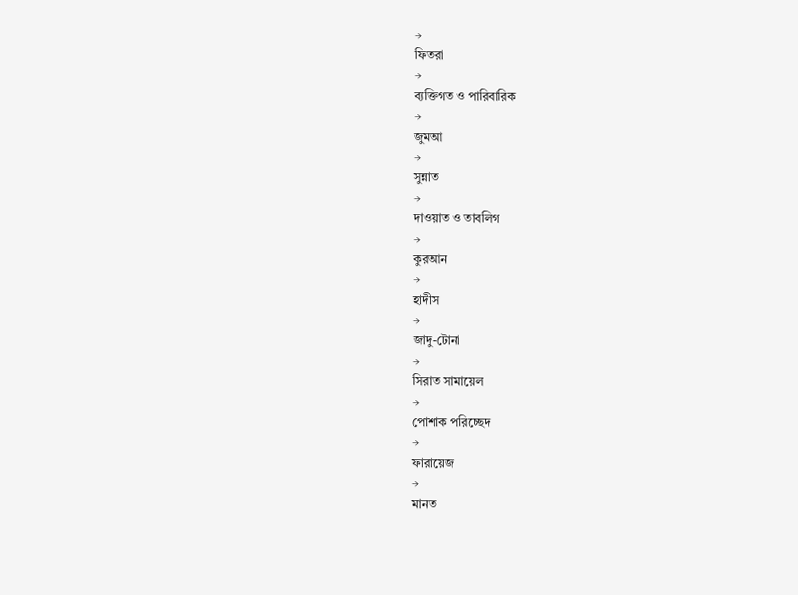→
ফিতরা
→
ব্যক্তিগত ও পারিবারিক
→
জুমআ
→
সুন্নাত
→
দাওয়াত ও তাবলিগ
→
কুরআন
→
হাদীস
→
জাদু-টোনা
→
সিরাত সামায়েল
→
পোশাক পরিচ্ছেদ
→
ফারায়েজ
→
মানত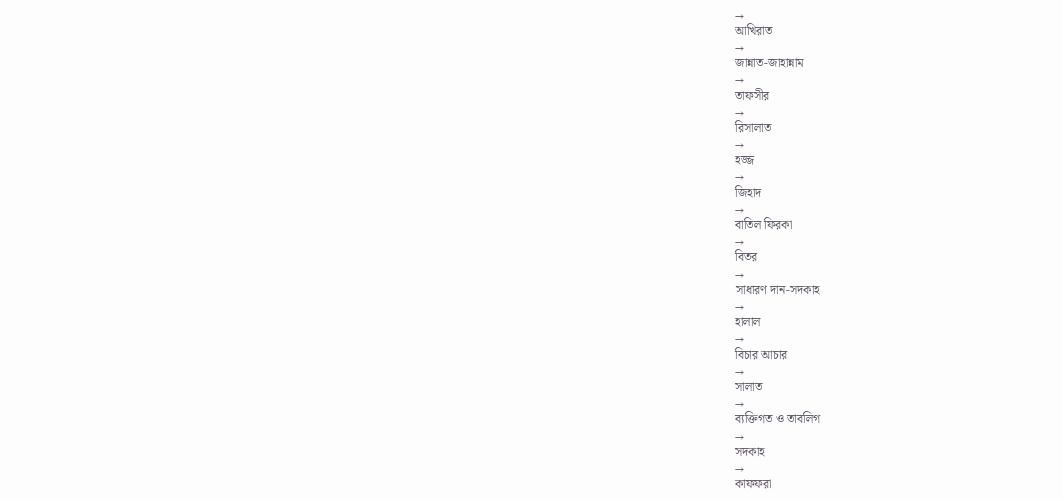→
আখিরাত
→
জান্নাত-জাহান্নাম
→
তাফসীর
→
রিসালাত
→
হজ্জ
→
জিহাদ
→
বাতিল ফিরকা
→
বিতর
→
সাধারণ দান-সদকাহ
→
হালাল
→
বিচার আচার
→
সালাত
→
ব্যক্তিগত ও তাবলিগ
→
সদকাহ
→
কাফফরা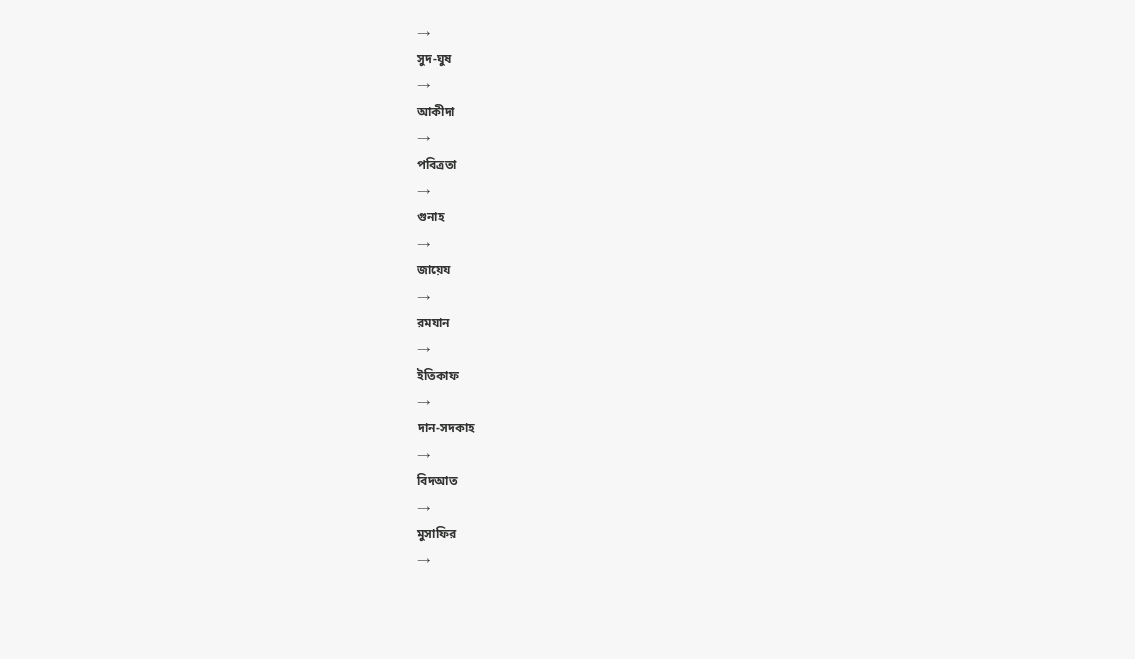→
সুদ-ঘুষ
→
আকীদা
→
পবিত্রতা
→
গুনাহ
→
জায়েয
→
রমযান
→
ইতিকাফ
→
দান-সদকাহ
→
বিদআত
→
মুসাফির
→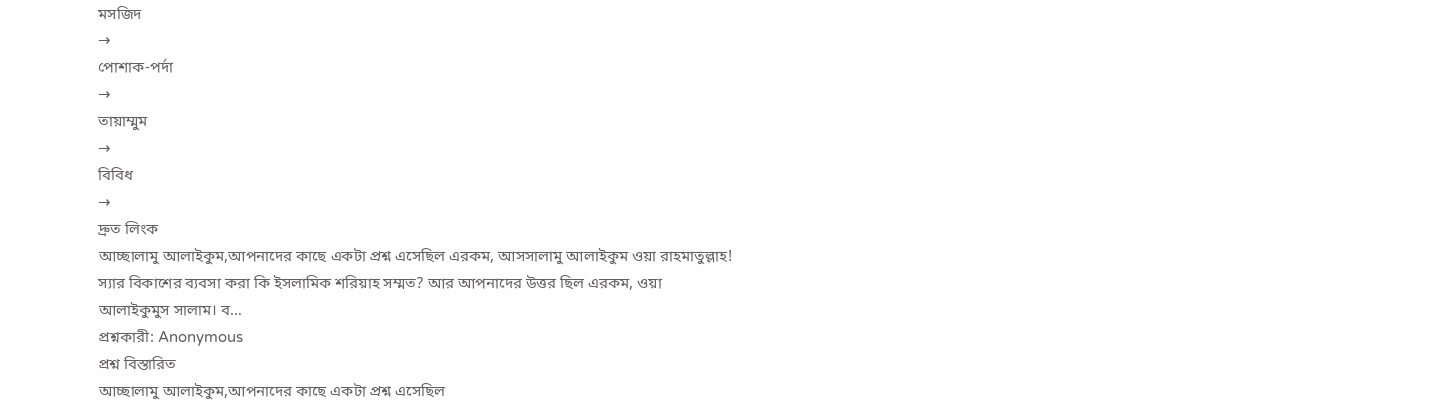মসজিদ
→
পোশাক-পর্দা
→
তায়াম্মুম
→
বিবিধ
→
দ্রুত লিংক
আচ্ছালামু আলাইকুম,আপনাদের কাছে একটা প্রশ্ন এসেছিল এরকম, আসসালামু আলাইকুম ওয়া রাহমাতুল্লাহ! স্যার বিকাশের ব্যবসা করা কি ইসলামিক শরিয়াহ সম্মত? আর আপনাদের উত্তর ছিল এরকম, ওয়া আলাইকুমুস সালাম। ব…
প্রশ্নকারী: Anonymous
প্রশ্ন বিস্তারিত
আচ্ছালামু আলাইকুম,আপনাদের কাছে একটা প্রশ্ন এসেছিল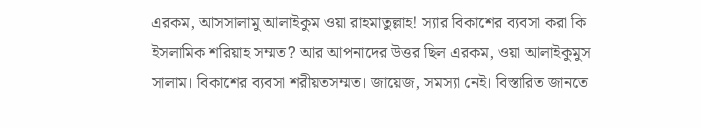এরকম, আসসালামু আলাইকুম ওয়া রাহমাতুল্লাহ! স্যার বিকাশের ব্যবসা করা কি ইসলামিক শরিয়াহ সম্মত? আর আপনাদের উত্তর ছিল এরকম, ওয়া আলাইকুমুস সালাম। বিকাশের ব্যবসা শরীয়তসম্মত। জায়েজ, সমস্যা নেই। বিস্তারিত জানতে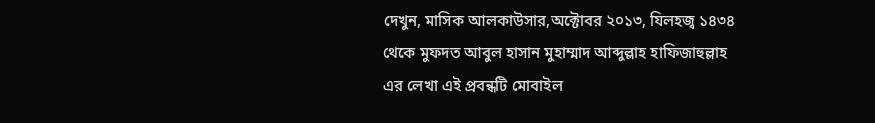দেখুন, মাসিক আলকাউসার,অক্টোবর ২০১৩, যিলহজ্ব ১৪৩৪ থেকে মুফদত আবুল হাসান মুহাম্মাদ আব্দুল্লাহ হাফিজাহুল্লাহ এর লেখা এই প্রবন্ধটি মোবাইল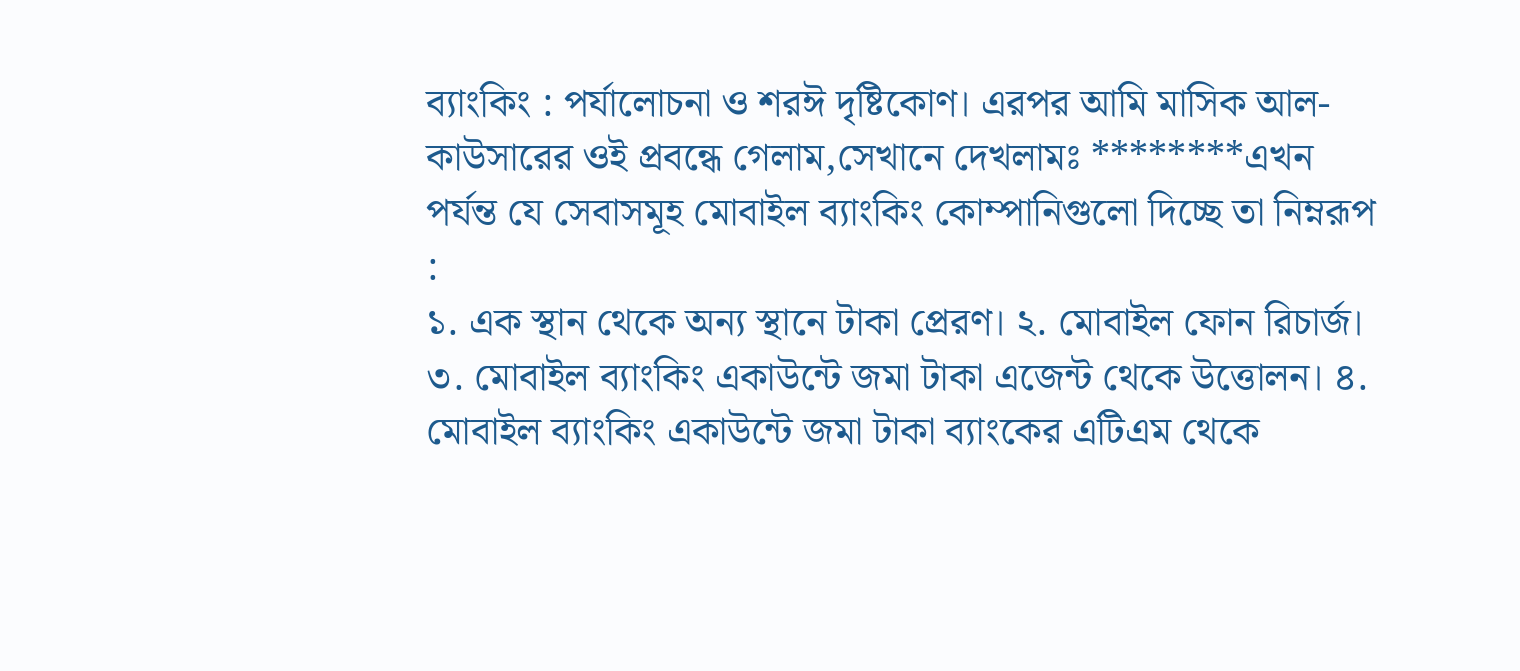ব্যাংকিং : পর্যালোচনা ও শরঈ দৃষ্টিকোণ। এরপর আমি মাসিক আল-কাউসারের ওই প্রবন্ধে গেলাম,সেখানে দেখলামঃ ********এখন পর্যন্ত যে সেবাসমূহ মোবাইল ব্যাংকিং কোম্পানিগুলো দিচ্ছে তা নিম্নরূপ :
১. এক স্থান থেকে অন্য স্থানে টাকা প্রেরণ। ২. মোবাইল ফোন রিচার্জ। ৩. মোবাইল ব্যাংকিং একাউন্টে জমা টাকা এজেন্ট থেকে উত্তোলন। ৪. মোবাইল ব্যাংকিং একাউন্টে জমা টাকা ব্যাংকের এটিএম থেকে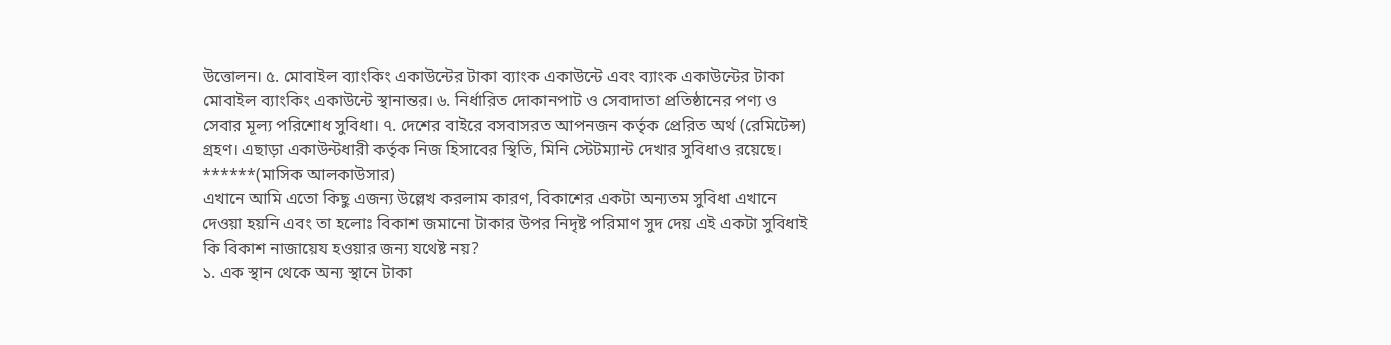উত্তোলন। ৫. মোবাইল ব্যাংকিং একাউন্টের টাকা ব্যাংক একাউন্টে এবং ব্যাংক একাউন্টের টাকা মোবাইল ব্যাংকিং একাউন্টে স্থানান্তর। ৬. নির্ধারিত দোকানপাট ও সেবাদাতা প্রতিষ্ঠানের পণ্য ও সেবার মূল্য পরিশোধ সুবিধা। ৭. দেশের বাইরে বসবাসরত আপনজন কর্তৃক প্রেরিত অর্থ (রেমিটেন্স) গ্রহণ। এছাড়া একাউন্টধারী কর্তৃক নিজ হিসাবের স্থিতি, মিনি স্টেটম্যান্ট দেখার সুবিধাও রয়েছে। ******(মাসিক আলকাউসার)
এখানে আমি এতো কিছু এজন্য উল্লেখ করলাম কারণ, বিকাশের একটা অন্যতম সুবিধা এখানে দেওয়া হয়নি এবং তা হলোঃ বিকাশ জমানো টাকার উপর নিদৃষ্ট পরিমাণ সুদ দেয় এই একটা সুবিধাই কি বিকাশ নাজায়েয হওয়ার জন্য যথেষ্ট নয়?
১. এক স্থান থেকে অন্য স্থানে টাকা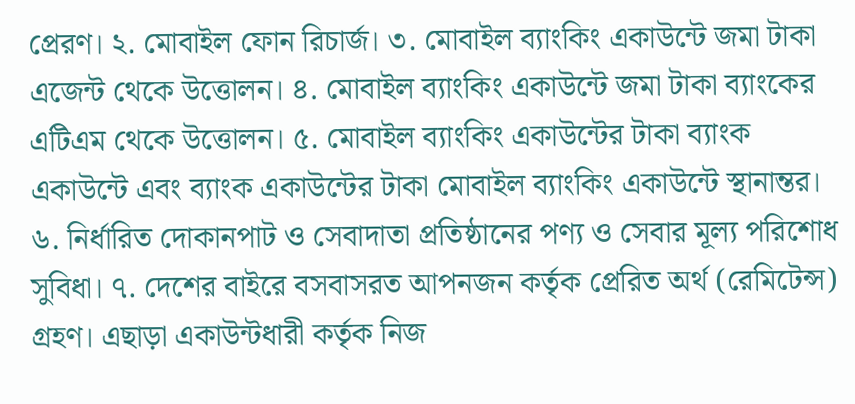প্রেরণ। ২. মোবাইল ফোন রিচার্জ। ৩. মোবাইল ব্যাংকিং একাউন্টে জমা টাকা এজেন্ট থেকে উত্তোলন। ৪. মোবাইল ব্যাংকিং একাউন্টে জমা টাকা ব্যাংকের এটিএম থেকে উত্তোলন। ৫. মোবাইল ব্যাংকিং একাউন্টের টাকা ব্যাংক একাউন্টে এবং ব্যাংক একাউন্টের টাকা মোবাইল ব্যাংকিং একাউন্টে স্থানান্তর। ৬. নির্ধারিত দোকানপাট ও সেবাদাতা প্রতিষ্ঠানের পণ্য ও সেবার মূল্য পরিশোধ সুবিধা। ৭. দেশের বাইরে বসবাসরত আপনজন কর্তৃক প্রেরিত অর্থ (রেমিটেন্স) গ্রহণ। এছাড়া একাউন্টধারী কর্তৃক নিজ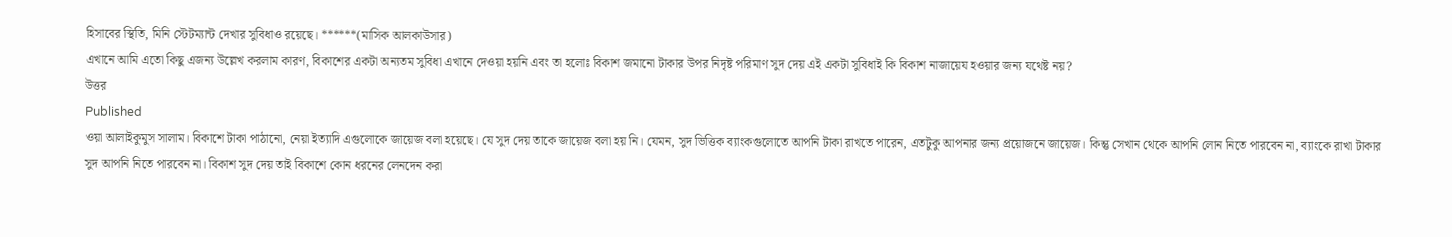হিসাবের স্থিতি, মিনি স্টেটম্যান্ট দেখার সুবিধাও রয়েছে। ******(মাসিক আলকাউসার)
এখানে আমি এতো কিছু এজন্য উল্লেখ করলাম কারণ, বিকাশের একটা অন্যতম সুবিধা এখানে দেওয়া হয়নি এবং তা হলোঃ বিকাশ জমানো টাকার উপর নিদৃষ্ট পরিমাণ সুদ দেয় এই একটা সুবিধাই কি বিকাশ নাজায়েয হওয়ার জন্য যথেষ্ট নয়?
উত্তর
Published
ওয়া আলাইকুমুস সালাম। বিকাশে টাকা পাঠানো, নেয়া ইত্যাদি এগুলোকে জায়েজ বলা হয়েছে। যে সুদ দেয় তাকে জায়েজ বলা হয় নি। যেমন, সুদ ভিত্তিক ব্যাংকগুলোতে আপনি টাকা রাখতে পারেন, এতটুকু আপনার জন্য প্রয়োজনে জায়েজ। কিন্তু সেখান থেকে আপনি লোন নিতে পারবেন না, ব্যাংকে রাখা টাকার সুদ আপনি নিতে পারবেন না। বিকাশ সুদ দেয় তাই বিকাশে কোন ধরনের লেনদেন করা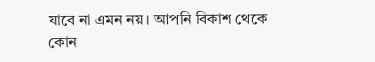যাবে না এমন নয়। আপনি বিকাশ থেকে কোন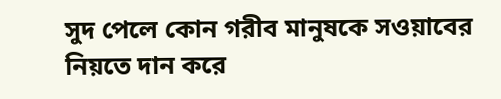সুদ পেলে কোন গরীব মানুষকে সওয়াবের নিয়তে দান করে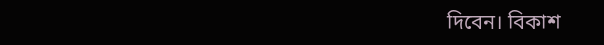দিবেন। বিকাশ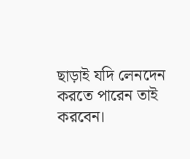ছাড়াই যদি লেনদেন করতে পারেন তাই করবেন।